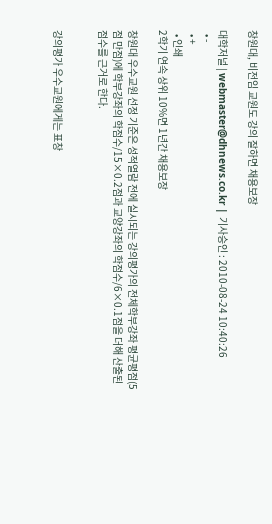창원대, 비전임 교원도 강의 잘하면 채용보장

대학저널 | webmaster@dhnews.co.kr | 기사승인 : 2010-08-24 10:40:26
  • -
  • +
  • 인쇄
2학기 연속 상위 10%면 1년간 채용보장

창원대 우수교원 선정 기준은 성적열람 전에 실시되는 강의평가의 전체학부강좌 평균평점(5점 만점)에 학부강좌의 학점수/15×0.2점과 교양강좌의 학점수/6×0.1점을 더해 산출된 점수를 근거로 한다.


강의평가 우수교원에게는 표창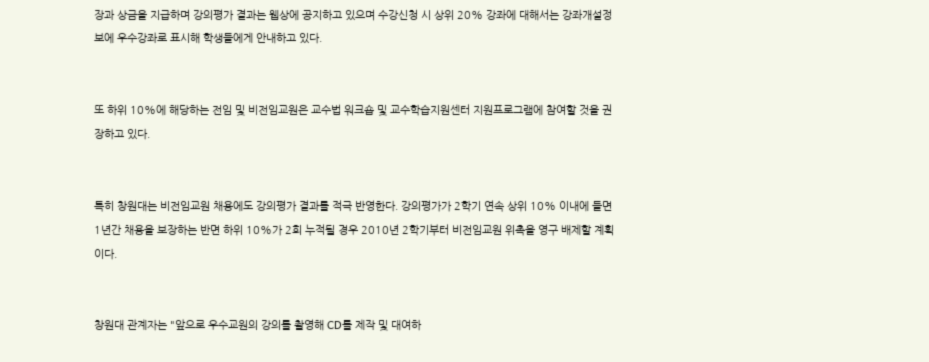장과 상금을 지급하며 강의평가 결과는 웹상에 공지하고 있으며 수강신청 시 상위 20% 강좌에 대해서는 강좌개설정보에 우수강좌로 표시해 학생들에게 안내하고 있다.


또 하위 10%에 해당하는 전임 및 비전임교원은 교수법 워크숍 및 교수학습지원센터 지원프로그램에 참여할 것을 권장하고 있다.


특히 창원대는 비전임교원 채용에도 강의평가 결과를 적극 반영한다. 강의평가가 2학기 연속 상위 10% 이내에 들면 1년간 채용을 보장하는 반면 하위 10%가 2회 누적될 경우 2010년 2학기부터 비전임교원 위촉을 영구 배제할 계획이다.


창원대 관계자는 "앞으로 우수교원의 강의를 촬영해 CD를 제작 및 대여하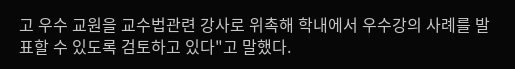고 우수 교원을 교수법관련 강사로 위촉해 학내에서 우수강의 사례를 발표할 수 있도록 검토하고 있다"고 말했다.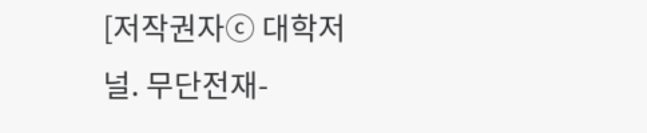[저작권자ⓒ 대학저널. 무단전재-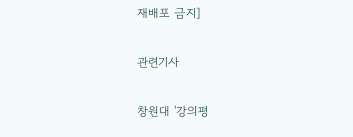재배포 금지]

관련기사

창원대 '강의평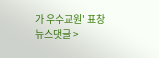가 우수교원' 표창
뉴스댓글 >